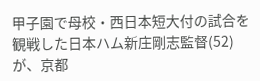甲子園で母校・西日本短大付の試合を観戦した日本ハム新庄剛志監督(52)が、京都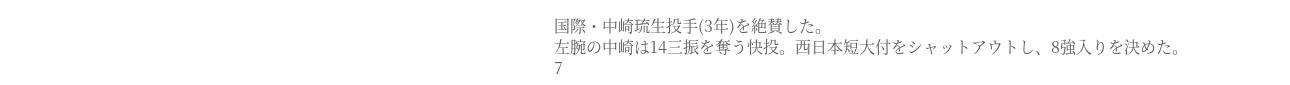国際・中崎琉生投手(3年)を絶賛した。
左腕の中崎は14三振を奪う快投。西日本短大付をシャットアウトし、8強入りを決めた。
7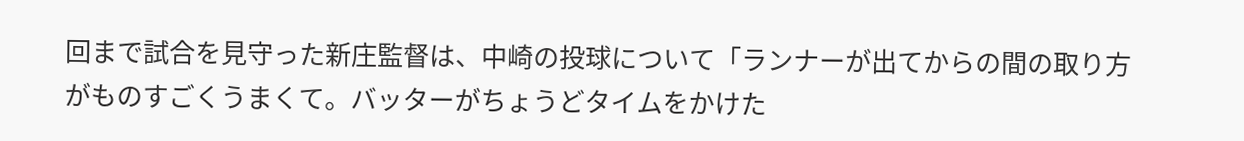回まで試合を見守った新庄監督は、中崎の投球について「ランナーが出てからの間の取り方がものすごくうまくて。バッターがちょうどタイムをかけた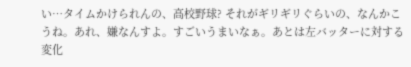い…タイムかけられんの、高校野球? それがギリギリぐらいの、なんかこうね。あれ、嫌なんすよ。すごいうまいなぁ。あとは左バッターに対する変化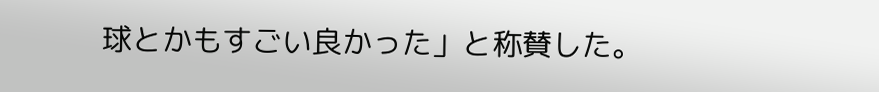球とかもすごい良かった」と称賛した。